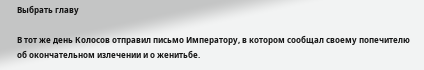Выбрать главу

В тот же день Колосов отправил письмо Императору, в котором сообщал своему попечителю об окончательном излечении и о женитьбе.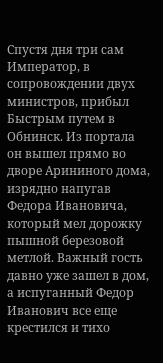Спустя дня три сам Император, в сопровождении двух министров, прибыл Быстрым путем в Обнинск. Из портала он вышел прямо во дворе Арининого дома, изрядно напугав Федора Ивановича, который мел дорожку пышной березовой метлой. Важный гость давно уже зашел в дом, а испуганный Федор Иванович все еще крестился и тихо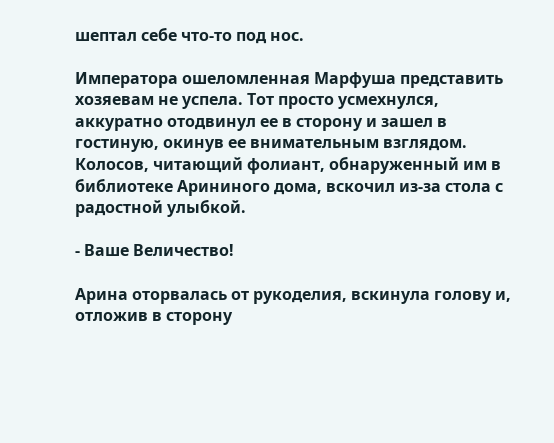шептал себе что-то под нос.

Императора ошеломленная Марфуша представить хозяевам не успела. Тот просто усмехнулся, аккуратно отодвинул ее в сторону и зашел в гостиную, окинув ее внимательным взглядом. Колосов, читающий фолиант, обнаруженный им в библиотеке Арининого дома, вскочил из-за стола с радостной улыбкой.

- Ваше Величество!

Арина оторвалась от рукоделия, вскинула голову и, отложив в сторону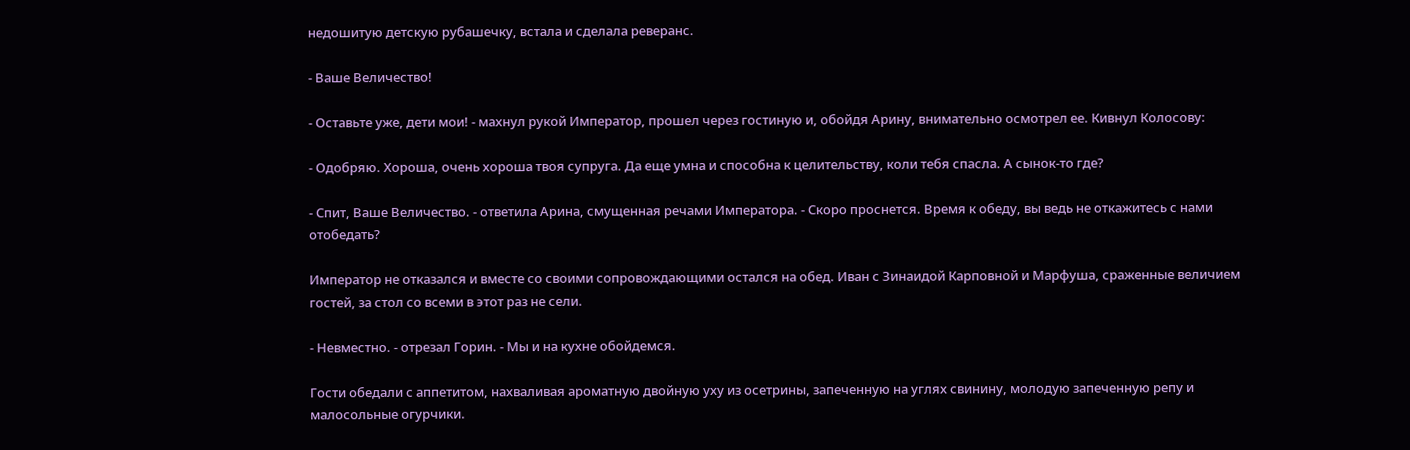недошитую детскую рубашечку, встала и сделала реверанс.

- Ваше Величество!

- Оставьте уже, дети мои! - махнул рукой Император, прошел через гостиную и, обойдя Арину, внимательно осмотрел ее. Кивнул Колосову:

- Одобряю. Хороша, очень хороша твоя супруга. Да еще умна и способна к целительству, коли тебя спасла. А сынок-то где?

- Спит, Ваше Величество. - ответила Арина, смущенная речами Императора. - Скоро проснется. Время к обеду, вы ведь не откажитесь с нами отобедать?

Император не отказался и вместе со своими сопровождающими остался на обед. Иван с Зинаидой Карповной и Марфуша, сраженные величием гостей, за стол со всеми в этот раз не сели.

- Невместно. - отрезал Горин. - Мы и на кухне обойдемся.

Гости обедали с аппетитом, нахваливая ароматную двойную уху из осетрины, запеченную на углях свинину, молодую запеченную репу и малосольные огурчики.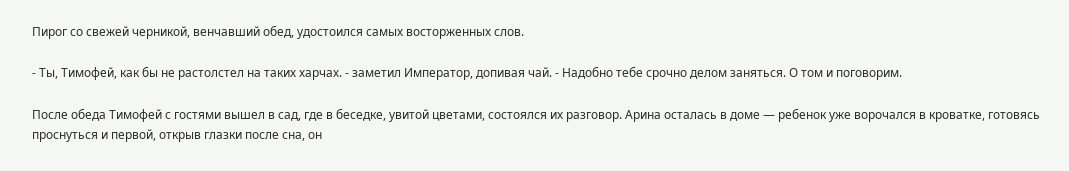Пирог со свежей черникой, венчавший обед, удостоился самых восторженных слов.

- Ты, Тимофей, как бы не растолстел на таких харчах. - заметил Император, допивая чай. - Надобно тебе срочно делом заняться. О том и поговорим.

После обеда Тимофей с гостями вышел в сад, где в беседке, увитой цветами, состоялся их разговор. Арина осталась в доме — ребенок уже ворочался в кроватке, готовясь проснуться и первой, открыв глазки после сна, он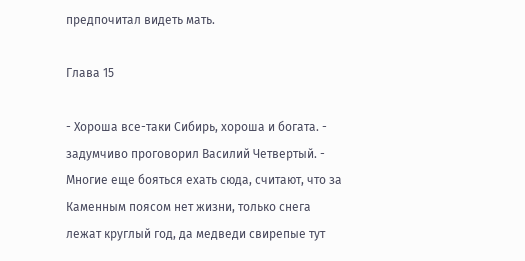предпочитал видеть мать.

Глава 15

- Хороша все-таки Сибирь, хороша и богата. - задумчиво проговорил Василий Четвертый. - Многие еще бояться ехать сюда, считают, что за Каменным поясом нет жизни, только снега лежат круглый год, да медведи свирепые тут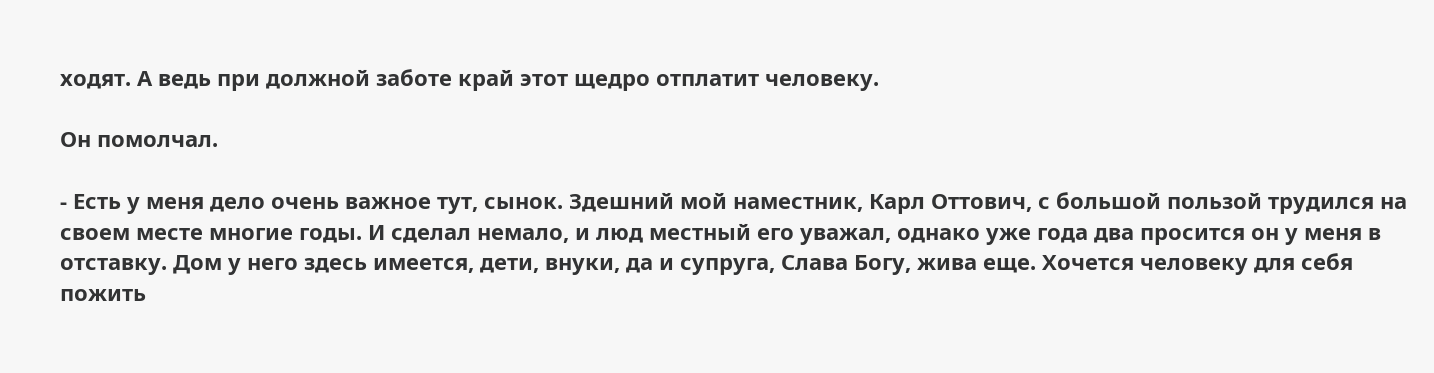ходят. А ведь при должной заботе край этот щедро отплатит человеку.

Он помолчал.

- Есть у меня дело очень важное тут, сынок. Здешний мой наместник, Карл Оттович, с большой пользой трудился на своем месте многие годы. И сделал немало, и люд местный его уважал, однако уже года два просится он у меня в отставку. Дом у него здесь имеется, дети, внуки, да и супруга, Слава Богу, жива еще. Хочется человеку для себя пожить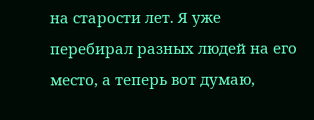на старости лет. Я уже перебирал разных людей на его место, а теперь вот думаю,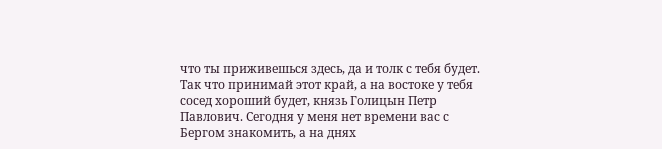что ты приживешься здесь, да и толк с тебя будет. Так что принимай этот край, а на востоке у тебя сосед хороший будет, князь Голицын Петр Павлович. Сегодня у меня нет времени вас с Бергом знакомить, а на днях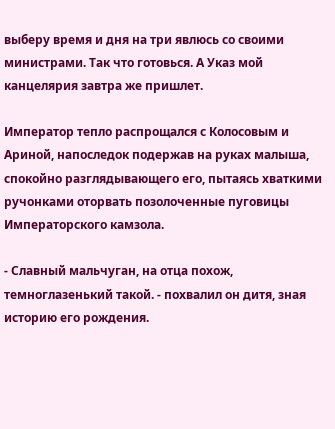выберу время и дня на три явлюсь со своими министрами. Так что готовься. А Указ мой канцелярия завтра же пришлет.

Император тепло распрощался с Колосовым и Ариной, напоследок подержав на руках малыша, спокойно разглядывающего его, пытаясь хваткими ручонками оторвать позолоченные пуговицы Императорского камзола.

- Славный мальчуган, на отца похож, темноглазенький такой. - похвалил он дитя, зная историю его рождения.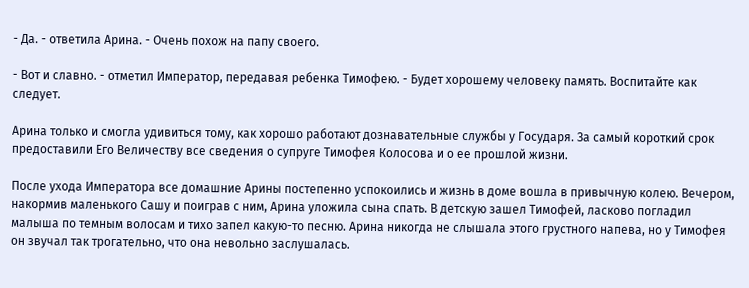- Да. - ответила Арина. - Очень похож на папу своего.

- Вот и славно. - отметил Император, передавая ребенка Тимофею. - Будет хорошему человеку память. Воспитайте как следует.

Арина только и смогла удивиться тому, как хорошо работают дознавательные службы у Государя. За самый короткий срок предоставили Его Величеству все сведения о супруге Тимофея Колосова и о ее прошлой жизни.

После ухода Императора все домашние Арины постепенно успокоились и жизнь в доме вошла в привычную колею. Вечером, накормив маленького Сашу и поиграв с ним, Арина уложила сына спать. В детскую зашел Тимофей, ласково погладил малыша по темным волосам и тихо запел какую-то песню. Арина никогда не слышала этого грустного напева, но у Тимофея он звучал так трогательно, что она невольно заслушалась.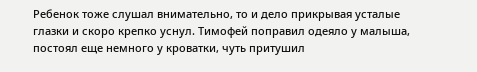Ребенок тоже слушал внимательно, то и дело прикрывая усталые глазки и скоро крепко уснул. Тимофей поправил одеяло у малыша, постоял еще немного у кроватки, чуть притушил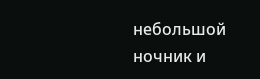небольшой ночник и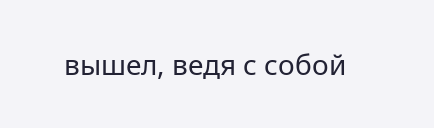вышел, ведя с собой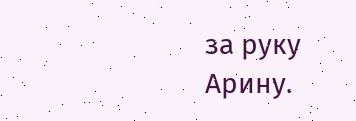за руку Арину.